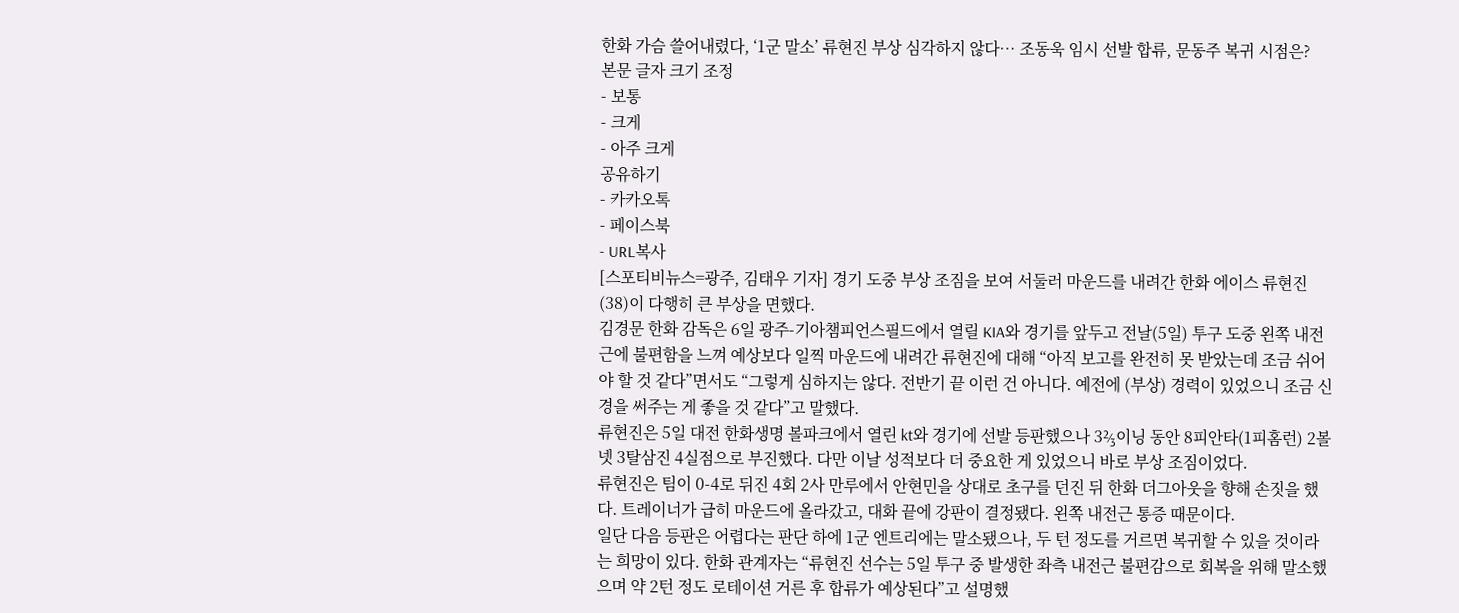한화 가슴 쓸어내렸다, ‘1군 말소’ 류현진 부상 심각하지 않다… 조동욱 임시 선발 합류, 문동주 복귀 시점은?
본문 글자 크기 조정
- 보통
- 크게
- 아주 크게
공유하기
- 카카오톡
- 페이스북
- URL복사
[스포티비뉴스=광주, 김태우 기자] 경기 도중 부상 조짐을 보여 서둘러 마운드를 내려간 한화 에이스 류현진(38)이 다행히 큰 부상을 면했다.
김경문 한화 감독은 6일 광주-기아챔피언스필드에서 열릴 KIA와 경기를 앞두고 전날(5일) 투구 도중 왼쪽 내전근에 불편함을 느껴 예상보다 일찍 마운드에 내려간 류현진에 대해 “아직 보고를 완전히 못 받았는데 조금 쉬어야 할 것 같다”면서도 “그렇게 심하지는 않다. 전반기 끝 이런 건 아니다. 예전에 (부상) 경력이 있었으니 조금 신경을 써주는 게 좋을 것 같다”고 말했다.
류현진은 5일 대전 한화생명 볼파크에서 열린 kt와 경기에 선발 등판했으나 3⅔이닝 동안 8피안타(1피홈런) 2볼넷 3탈삼진 4실점으로 부진했다. 다만 이날 성적보다 더 중요한 게 있었으니 바로 부상 조짐이었다.
류현진은 팀이 0-4로 뒤진 4회 2사 만루에서 안현민을 상대로 초구를 던진 뒤 한화 더그아웃을 향해 손짓을 했다. 트레이너가 급히 마운드에 올라갔고, 대화 끝에 강판이 결정됐다. 왼쪽 내전근 통증 때문이다.
일단 다음 등판은 어렵다는 판단 하에 1군 엔트리에는 말소됐으나, 두 턴 정도를 거르면 복귀할 수 있을 것이라는 희망이 있다. 한화 관계자는 “류현진 선수는 5일 투구 중 발생한 좌측 내전근 불편감으로 회복을 위해 말소했으며 약 2턴 정도 로테이션 거른 후 합류가 예상된다”고 설명했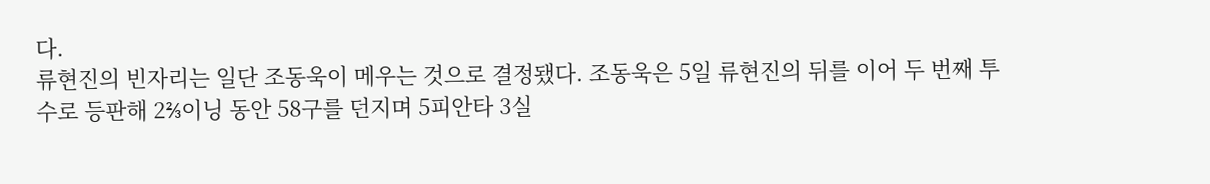다.
류현진의 빈자리는 일단 조동욱이 메우는 것으로 결정됐다. 조동욱은 5일 류현진의 뒤를 이어 두 번째 투수로 등판해 2⅔이닝 동안 58구를 던지며 5피안타 3실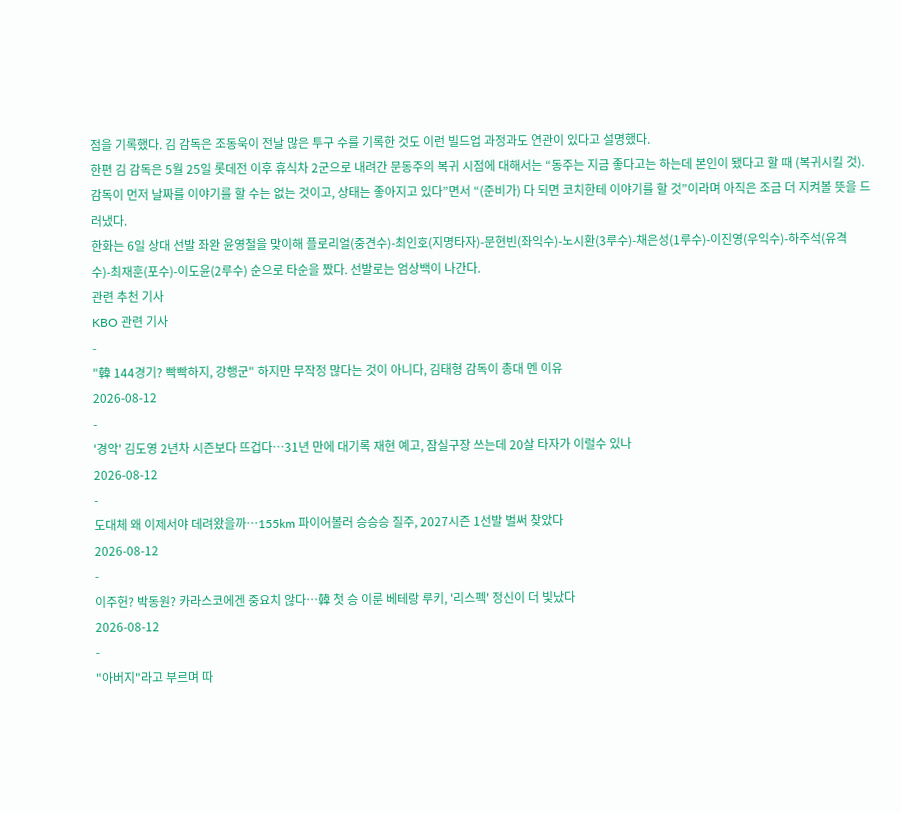점을 기록했다. 김 감독은 조동욱이 전날 많은 투구 수를 기록한 것도 이런 빌드업 과정과도 연관이 있다고 설명했다.
한편 김 감독은 5월 25일 롯데전 이후 휴식차 2군으로 내려간 문동주의 복귀 시점에 대해서는 “동주는 지금 좋다고는 하는데 본인이 됐다고 할 때 (복귀시킬 것). 감독이 먼저 날짜를 이야기를 할 수는 없는 것이고, 상태는 좋아지고 있다”면서 “(준비가) 다 되면 코치한테 이야기를 할 것”이라며 아직은 조금 더 지켜볼 뜻을 드러냈다.
한화는 6일 상대 선발 좌완 윤영철을 맞이해 플로리얼(중견수)-최인호(지명타자)-문현빈(좌익수)-노시환(3루수)-채은성(1루수)-이진영(우익수)-하주석(유격수)-최재훈(포수)-이도윤(2루수) 순으로 타순을 짰다. 선발로는 엄상백이 나간다.
관련 추천 기사
KBO 관련 기사
-
"韓 144경기? 빡빡하지, 강행군" 하지만 무작정 많다는 것이 아니다, 김태형 감독이 총대 멘 이유
2026-08-12
-
'경악' 김도영 2년차 시즌보다 뜨겁다…31년 만에 대기록 재현 예고, 잠실구장 쓰는데 20살 타자가 이럴수 있나
2026-08-12
-
도대체 왜 이제서야 데려왔을까…155km 파이어볼러 승승승 질주, 2027시즌 1선발 벌써 찾았다
2026-08-12
-
이주헌? 박동원? 카라스코에겐 중요치 않다…韓 첫 승 이룬 베테랑 루키, '리스펙' 정신이 더 빛났다
2026-08-12
-
"아버지"라고 부르며 따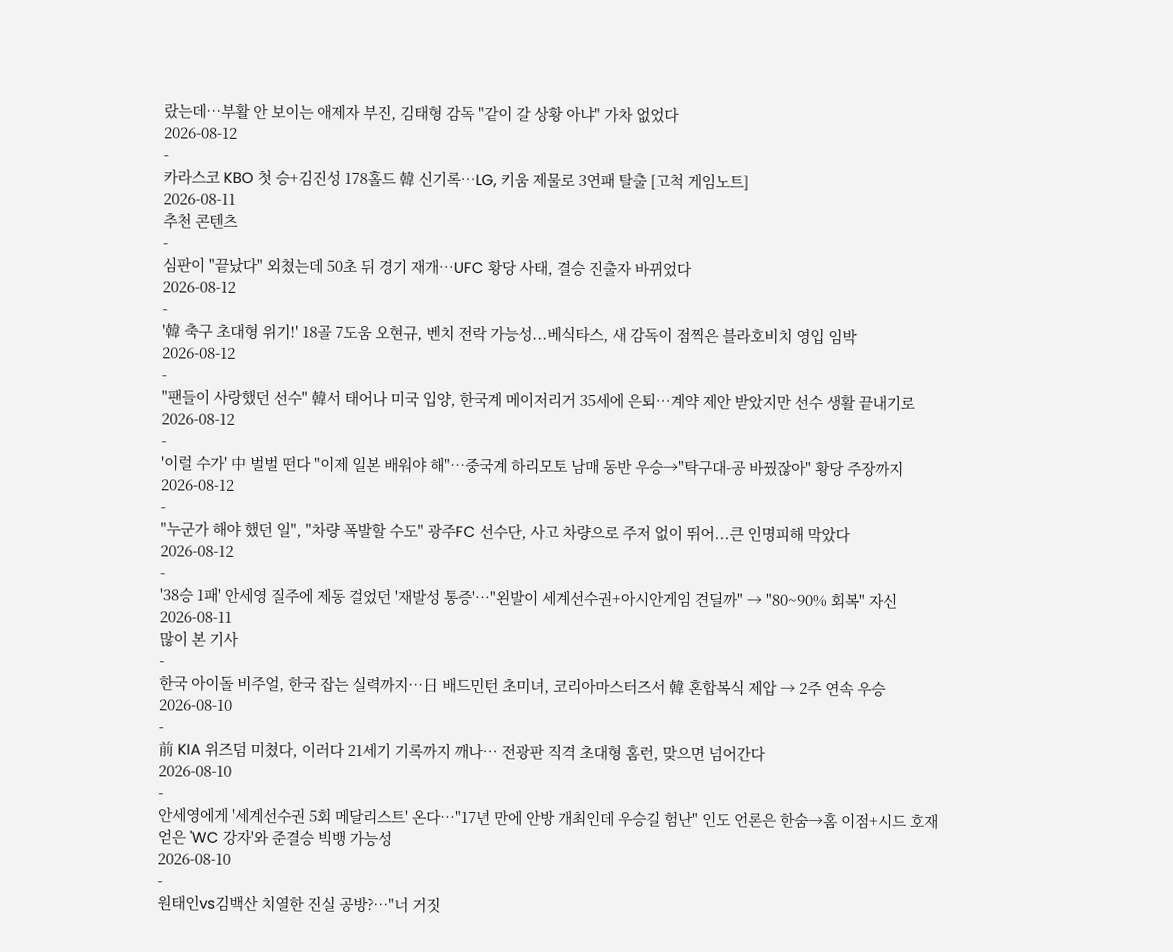랐는데…부활 안 보이는 애제자 부진, 김태형 감독 "같이 갈 상황 아냐" 가차 없었다
2026-08-12
-
카라스코 KBO 첫 승+김진성 178홀드 韓 신기록…LG, 키움 제물로 3연패 탈출 [고척 게임노트]
2026-08-11
추천 콘텐츠
-
심판이 "끝났다" 외쳤는데 50초 뒤 경기 재개…UFC 황당 사태, 결승 진출자 바뀌었다
2026-08-12
-
'韓 축구 초대형 위기!' 18골 7도움 오현규, 벤치 전락 가능성...베식타스, 새 감독이 점찍은 블라호비치 영입 임박
2026-08-12
-
"팬들이 사랑했던 선수" 韓서 태어나 미국 입양, 한국계 메이저리거 35세에 은퇴…계약 제안 받았지만 선수 생활 끝내기로
2026-08-12
-
'이럴 수가' 中 벌벌 떤다 "이제 일본 배워야 해"…중국계 하리모토 남매 동반 우승→"탁구대-공 바꿨잖아" 황당 주장까지
2026-08-12
-
"누군가 해야 했던 일", "차량 폭발할 수도" 광주FC 선수단, 사고 차량으로 주저 없이 뛰어...큰 인명피해 막았다
2026-08-12
-
'38승 1패' 안세영 질주에 제동 걸었던 '재발성 통증'…"왼발이 세계선수권+아시안게임 견딜까" → "80~90% 회복" 자신
2026-08-11
많이 본 기사
-
한국 아이돌 비주얼, 한국 잡는 실력까지…日 배드민턴 초미녀, 코리아마스터즈서 韓 혼합복식 제압 → 2주 연속 우승
2026-08-10
-
前 KIA 위즈덤 미쳤다, 이러다 21세기 기록까지 깨나… 전광판 직격 초대형 홈런, 맞으면 넘어간다
2026-08-10
-
안세영에게 '세계선수권 5회 메달리스트' 온다…"17년 만에 안방 개최인데 우승길 험난" 인도 언론은 한숨→홈 이점+시드 호재 얻은 'WC 강자'와 준결승 빅뱅 가능성
2026-08-10
-
원태인vs김백산 치열한 진실 공방?…"너 거짓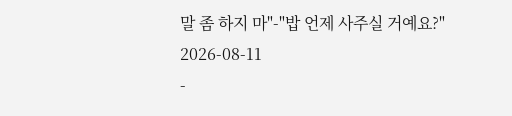말 좀 하지 마"-"밥 언제 사주실 거예요?"
2026-08-11
-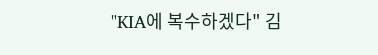"KIA에 복수하겠다" 김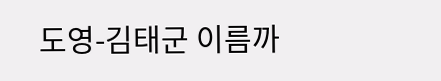도영-김태군 이름까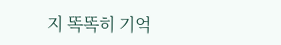지 똑똑히 기억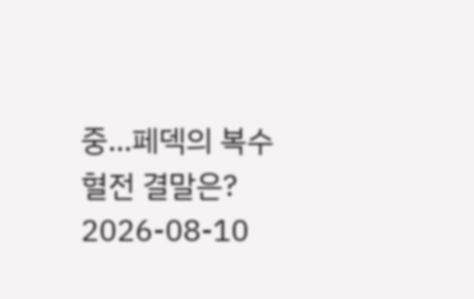중…페덱의 복수혈전 결말은?
2026-08-10